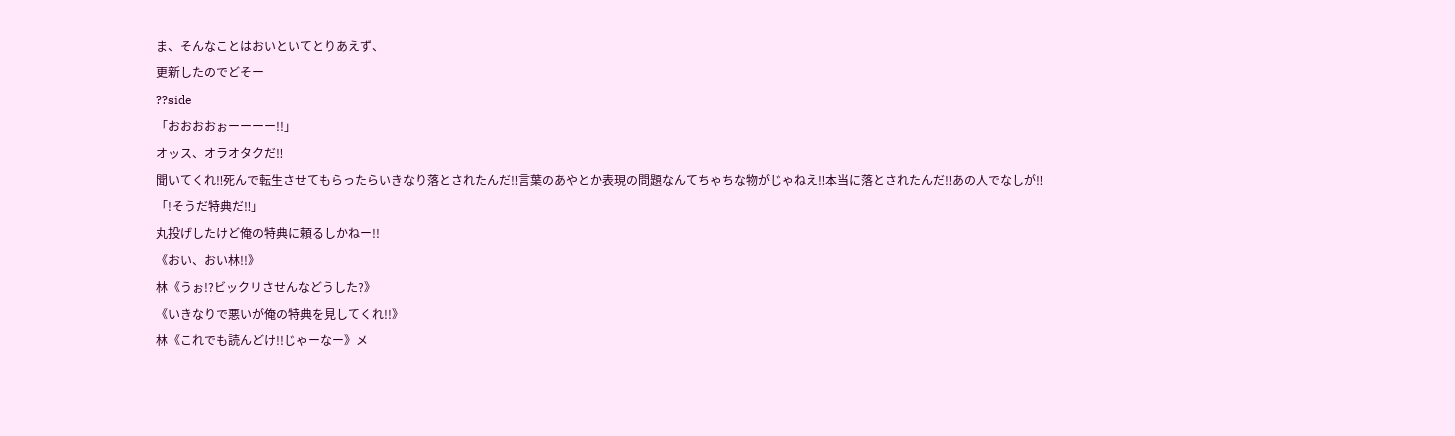ま、そんなことはおいといてとりあえず、
更新したのでどそー
??side
「おおおおぉーーーー!!」
オッス、オラオタクだ‼
聞いてくれ‼死んで転生させてもらったらいきなり落とされたんだ‼言葉のあやとか表現の問題なんてちゃちな物がじゃねえ‼本当に落とされたんだ‼あの人でなしが‼
「!そうだ特典だ‼」
丸投げしたけど俺の特典に頼るしかねー!!
《おい、おい林!!》
林《うぉ!?ビックリさせんなどうした?》
《いきなりで悪いが俺の特典を見してくれ!!》
林《これでも読んどけ!!じゃーなー》メ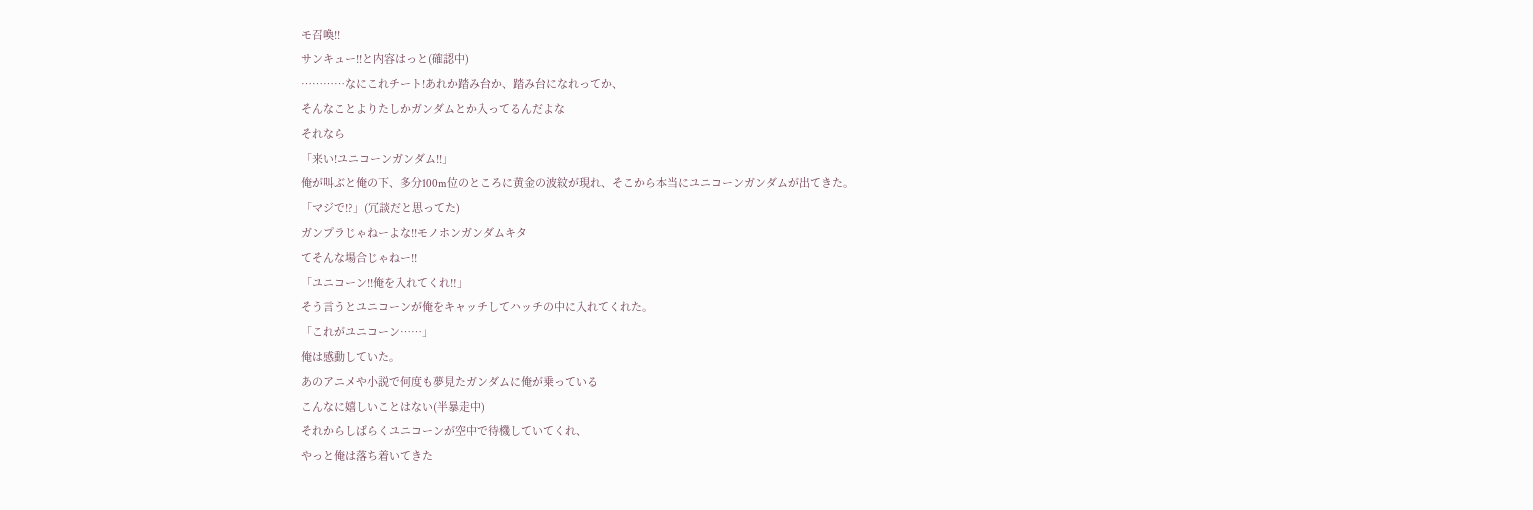モ召喚!!
サンキュー!!と内容はっと(確認中)
…………なにこれチート!あれか踏み台か、踏み台になれってか、
そんなことよりたしかガンダムとか入ってるんだよな
それなら
「来い!ユニコーンガンダム!!」
俺が叫ぶと俺の下、多分100m位のところに黄金の波紋が現れ、そこから本当にユニコーンガンダムが出てきた。
「マジで!?」(冗談だと思ってた)
ガンプラじゃねーよな!!モノホンガンダムキタ
てそんな場合じゃねー!!
「ユニコーン!!俺を入れてくれ‼」
そう言うとユニコーンが俺をキャッチしてハッチの中に入れてくれた。
「これがユニコーン……」
俺は感動していた。
あのアニメや小説で何度も夢見たガンダムに俺が乗っている
こんなに嬉しいことはない(半暴走中)
それからしばらくユニコーンが空中で待機していてくれ、
やっと俺は落ち着いてきた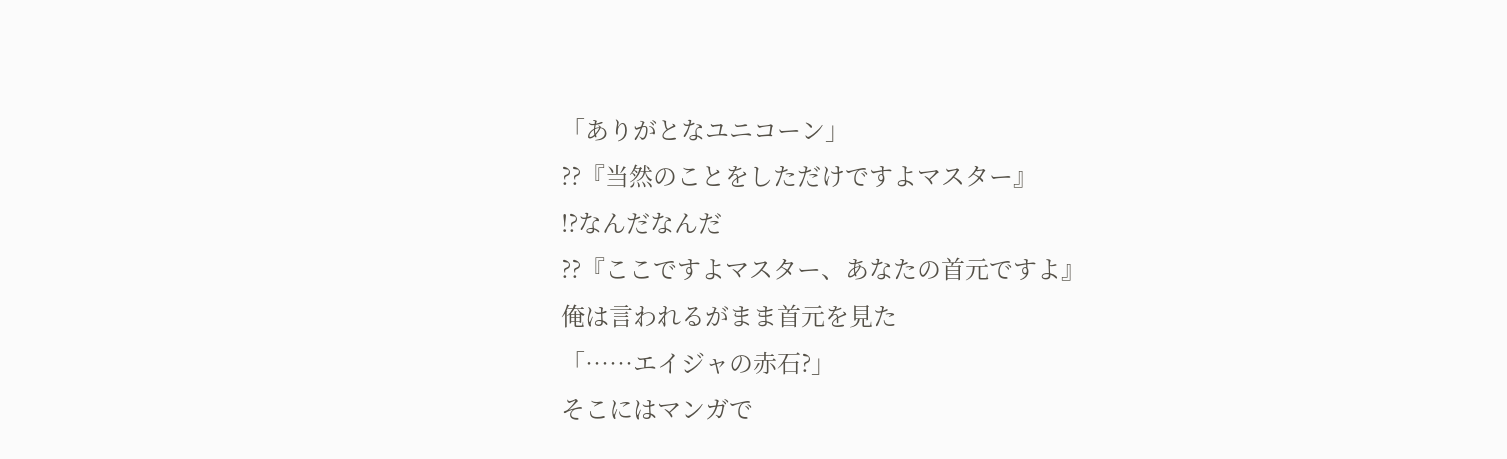「ありがとなユニコーン」
??『当然のことをしただけですよマスター』
!?なんだなんだ
??『ここですよマスター、あなたの首元ですよ』
俺は言われるがまま首元を見た
「……エイジャの赤石?」
そこにはマンガで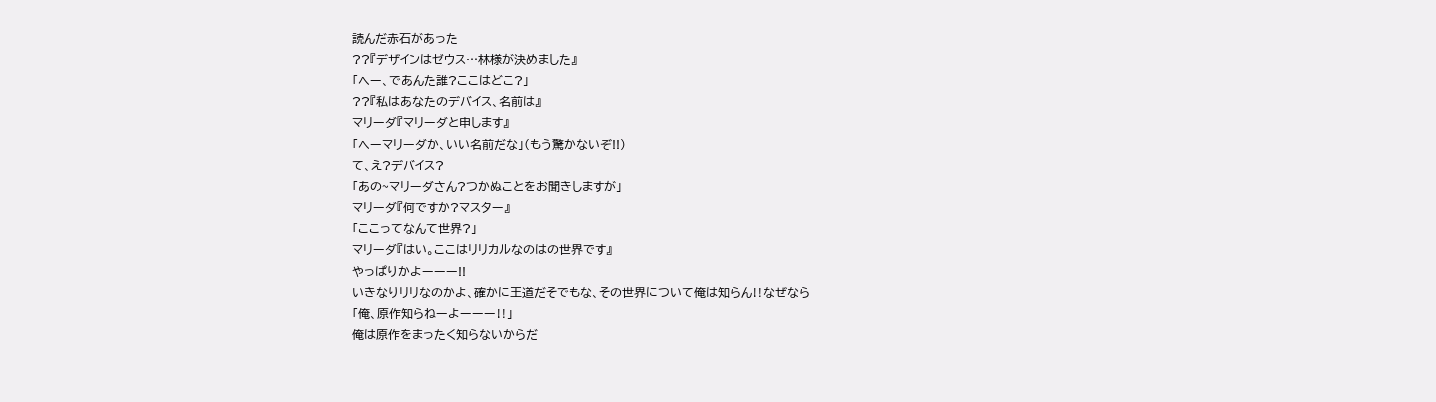読んだ赤石があった
??『デザインはゼウス…林様が決めました』
「へー、であんた誰?ここはどこ?」
??『私はあなたのデバイス、名前は』
マリーダ『マリーダと申します』
「へーマリーダか、いい名前だな」(もう驚かないぞ!!)
て、え?デバイス?
「あの~マリーダさん?つかぬことをお聞きしますが」
マリーダ『何ですか?マスター』
「ここってなんて世界?」
マリーダ『はい。ここはリリカルなのはの世界です』
やっぱりかよーーー!!
いきなりリリなのかよ、確かに王道だそでもな、その世界について俺は知らん‼なぜなら
「俺、原作知らねーよーーー‼」
俺は原作をまったく知らないからだ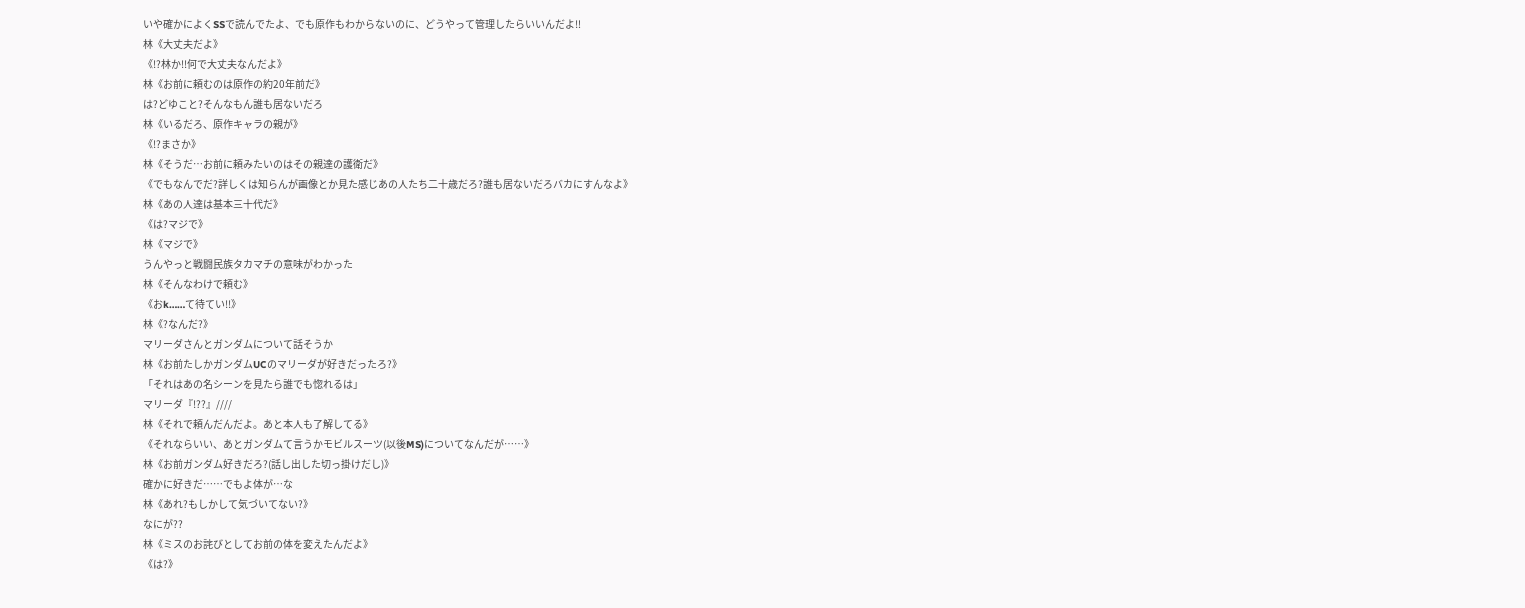いや確かによくSSで読んでたよ、でも原作もわからないのに、どうやって管理したらいいんだよ‼
林《大丈夫だよ》
《!?林か!!何で大丈夫なんだよ》
林《お前に頼むのは原作の約20年前だ》
は?どゆこと?そんなもん誰も居ないだろ
林《いるだろ、原作キャラの親が》
《!?まさか》
林《そうだ…お前に頼みたいのはその親達の護衛だ》
《でもなんでだ?詳しくは知らんが画像とか見た感じあの人たち二十歳だろ?誰も居ないだろバカにすんなよ》
林《あの人達は基本三十代だ》
《は?マジで》
林《マジで》
うんやっと戦闘民族タカマチの意味がわかった
林《そんなわけで頼む》
《おk……て待てい!!》
林《?なんだ?》
マリーダさんとガンダムについて話そうか
林《お前たしかガンダムUCのマリーダが好きだったろ?》
「それはあの名シーンを見たら誰でも惚れるは」
マリーダ『!??』////
林《それで頼んだんだよ。あと本人も了解してる》
《それならいい、あとガンダムて言うかモビルスーツ(以後MS)についてなんだが……》
林《お前ガンダム好きだろ?(話し出した切っ掛けだし)》
確かに好きだ……でもよ体が…な
林《あれ?もしかして気づいてない?》
なにが??
林《ミスのお詫びとしてお前の体を変えたんだよ》
《は?》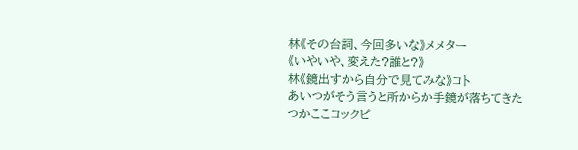林《その台詞、今回多いな》メメター
《いやいや、変えた?誰と?》
林《鏡出すから自分で見てみな》コト
あいつがそう言うと所からか手鏡が落ちてきた
つかここコックピ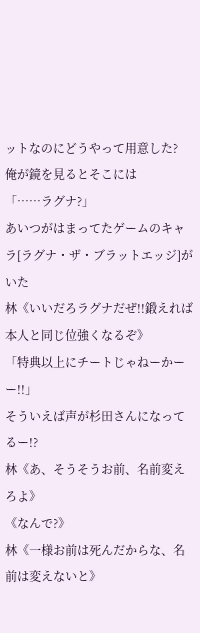ットなのにどうやって用意した?
俺が鏡を見るとそこには
「……ラグナ?」
あいつがはまってたゲームのキャラ[ラグナ・ザ・ブラットエッジ]がいた
林《いいだろラグナだぜ!!鍛えれば本人と同じ位強くなるぞ》
「特典以上にチートじゃねーかーー!!」
そういえば声が杉田さんになってるー!?
林《あ、そうそうお前、名前変えろよ》
《なんで?》
林《一様お前は死んだからな、名前は変えないと》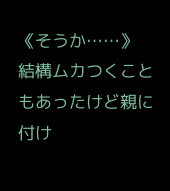《そうか……》
結構ムカつくこともあったけど親に付け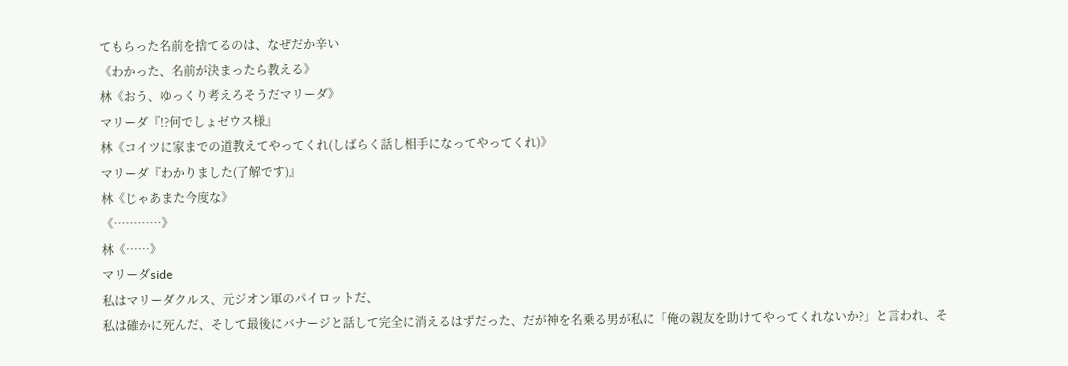てもらった名前を捨てるのは、なぜだか辛い
《わかった、名前が決まったら教える》
林《おう、ゆっくり考えろそうだマリーダ》
マリーダ『!?何でしょゼウス様』
林《コイツに家までの道教えてやってくれ(しばらく話し相手になってやってくれ)》
マリーダ『わかりました(了解です)』
林《じゃあまた今度な》
《…………》
林《……》
マリーダside
私はマリーダクルス、元ジオン軍のパイロットだ、
私は確かに死んだ、そして最後にバナージと話して完全に消えるはずだった、だが神を名乗る男が私に「俺の親友を助けてやってくれないか?」と言われ、そ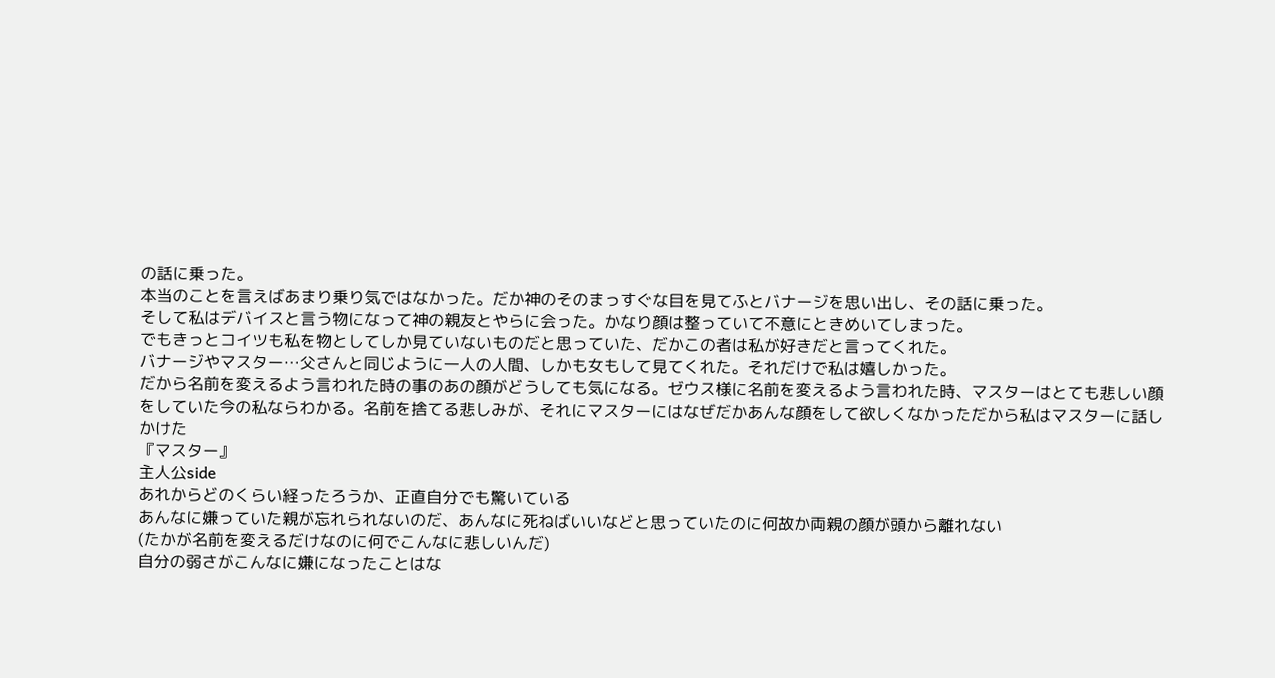の話に乗った。
本当のことを言えばあまり乗り気ではなかった。だか神のそのまっすぐな目を見てふとバナージを思い出し、その話に乗った。
そして私はデバイスと言う物になって神の親友とやらに会った。かなり顔は整っていて不意にときめいてしまった。
でもきっとコイツも私を物としてしか見ていないものだと思っていた、だかこの者は私が好きだと言ってくれた。
バナージやマスター…父さんと同じように一人の人間、しかも女もして見てくれた。それだけで私は嬉しかった。
だから名前を変えるよう言われた時の事のあの顔がどうしても気になる。ゼウス様に名前を変えるよう言われた時、マスターはとても悲しい顔をしていた今の私ならわかる。名前を捨てる悲しみが、それにマスターにはなぜだかあんな顔をして欲しくなかっただから私はマスターに話しかけた
『マスター』
主人公side
あれからどのくらい経ったろうか、正直自分でも驚いている
あんなに嫌っていた親が忘れられないのだ、あんなに死ねばいいなどと思っていたのに何故か両親の顔が頭から離れない
(たかが名前を変えるだけなのに何でこんなに悲しいんだ)
自分の弱さがこんなに嫌になったことはな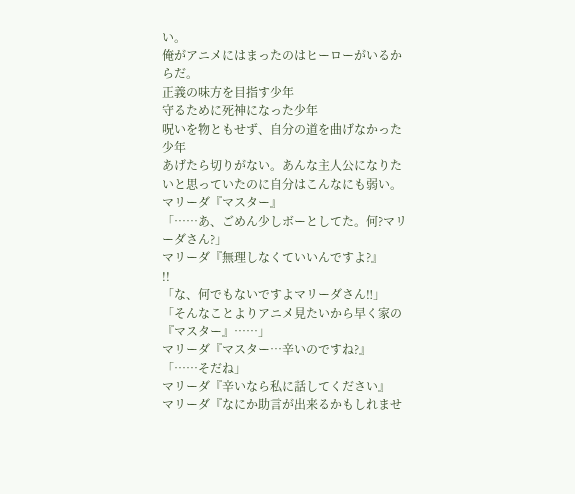い。
俺がアニメにはまったのはヒーローがいるからだ。
正義の味方を目指す少年
守るために死神になった少年
呪いを物ともせず、自分の道を曲げなかった少年
あげたら切りがない。あんな主人公になりたいと思っていたのに自分はこんなにも弱い。
マリーダ『マスター』
「……あ、ごめん少しボーとしてた。何?マリーダさん?」
マリーダ『無理しなくていいんですよ?』
!!
「な、何でもないですよマリーダさん‼」
「そんなことよりアニメ見たいから早く家の『マスター』……」
マリーダ『マスター…辛いのですね?』
「……そだね」
マリーダ『辛いなら私に話してください』
マリーダ『なにか助言が出来るかもしれませ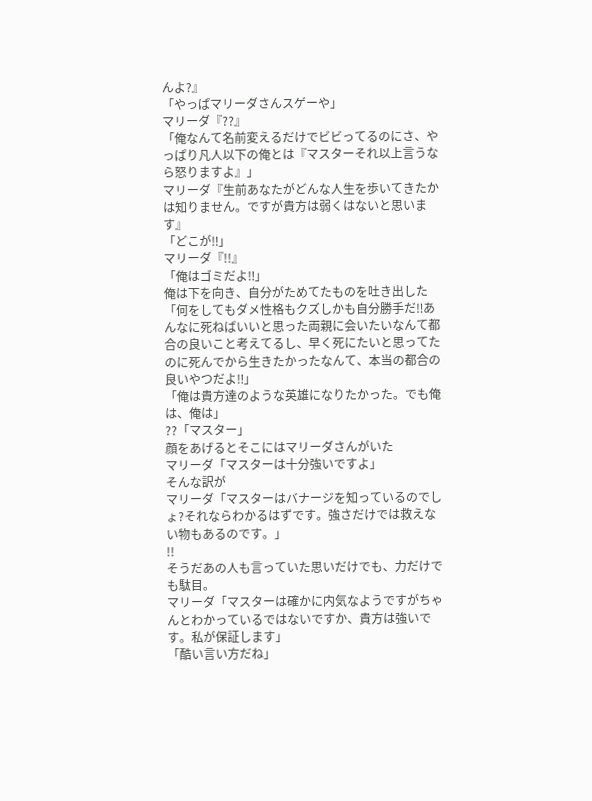んよ?』
「やっぱマリーダさんスゲーや」
マリーダ『??』
「俺なんて名前変えるだけでビビってるのにさ、やっぱり凡人以下の俺とは『マスターそれ以上言うなら怒りますよ』」
マリーダ『生前あなたがどんな人生を歩いてきたかは知りません。ですが貴方は弱くはないと思います』
「どこが‼」
マリーダ『!!』
「俺はゴミだよ‼」
俺は下を向き、自分がためてたものを吐き出した
「何をしてもダメ性格もクズしかも自分勝手だ‼あんなに死ねばいいと思った両親に会いたいなんて都合の良いこと考えてるし、早く死にたいと思ってたのに死んでから生きたかったなんて、本当の都合の良いやつだよ‼」
「俺は貴方達のような英雄になりたかった。でも俺は、俺は」
??「マスター」
顔をあげるとそこにはマリーダさんがいた
マリーダ「マスターは十分強いですよ」
そんな訳が
マリーダ「マスターはバナージを知っているのでしょ?それならわかるはずです。強さだけでは救えない物もあるのです。」
!!
そうだあの人も言っていた思いだけでも、力だけでも駄目。
マリーダ「マスターは確かに内気なようですがちゃんとわかっているではないですか、貴方は強いです。私が保証します」
「酷い言い方だね」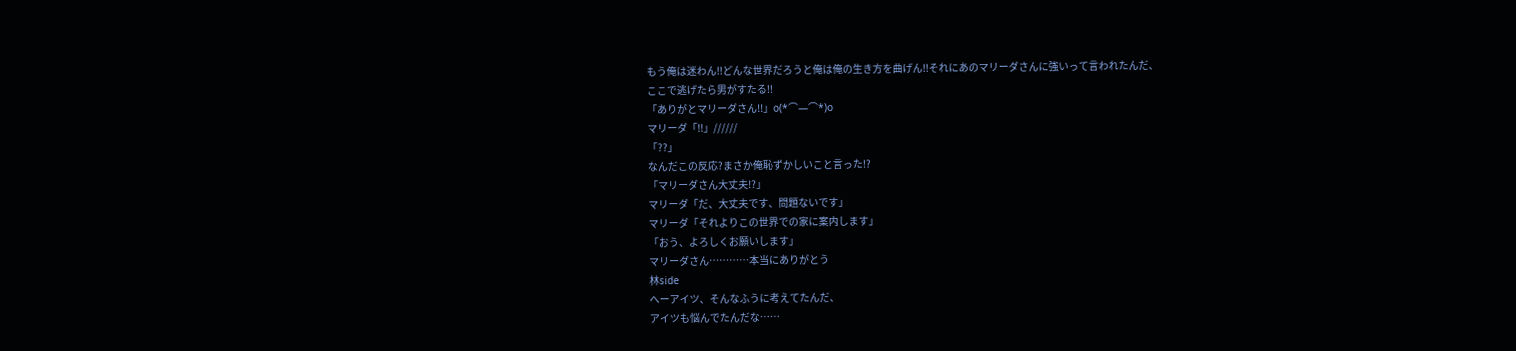もう俺は迷わん‼どんな世界だろうと俺は俺の生き方を曲げん‼それにあのマリーダさんに強いって言われたんだ、
ここで逃げたら男がすたる!!
「ありがとマリーダさん!!」o(*⌒―⌒*)o
マリーダ「!!」//////
「??」
なんだこの反応?まさか俺恥ずかしいこと言った!?
「マリーダさん大丈夫!?」
マリーダ「だ、大丈夫です、問題ないです」
マリーダ「それよりこの世界での家に案内します」
「おう、よろしくお願いします」
マリーダさん…………本当にありがとう
林side
へーアイツ、そんなふうに考えてたんだ、
アイツも悩んでたんだな……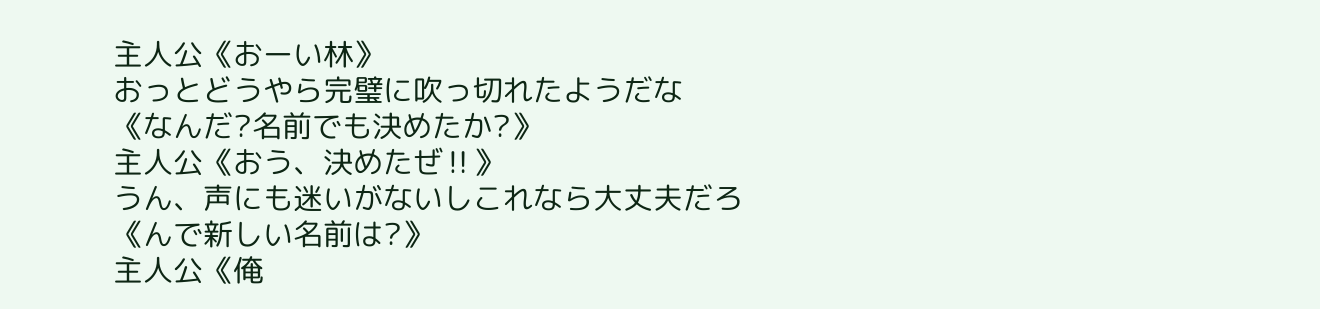主人公《おーい林》
おっとどうやら完璧に吹っ切れたようだな
《なんだ?名前でも決めたか?》
主人公《おう、決めたぜ‼》
うん、声にも迷いがないしこれなら大丈夫だろ
《んで新しい名前は?》
主人公《俺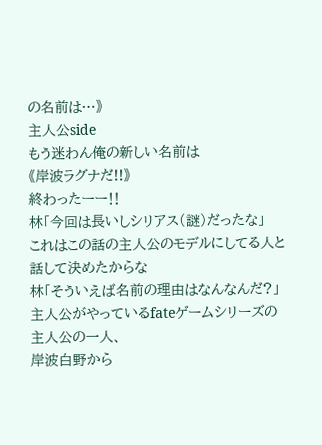の名前は…》
主人公side
もう迷わん俺の新しい名前は
《岸波ラグナだ!!》
終わったーー‼
林「今回は長いしシリアス(謎)だったな」
これはこの話の主人公のモデルにしてる人と話して決めたからな
林「そういえば名前の理由はなんなんだ?」
主人公がやっているfateゲームシリーズの主人公の一人、
岸波白野から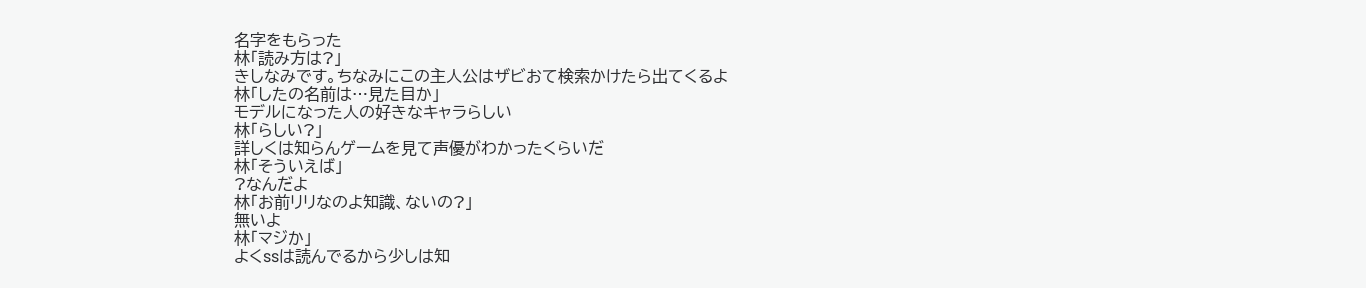名字をもらった
林「読み方は?」
きしなみです。ちなみにこの主人公はザビおて検索かけたら出てくるよ
林「したの名前は…見た目か」
モデルになった人の好きなキャラらしい
林「らしい?」
詳しくは知らんゲームを見て声優がわかったくらいだ
林「そういえば」
?なんだよ
林「お前リリなのよ知識、ないの?」
無いよ
林「マジか」
よくssは読んでるから少しは知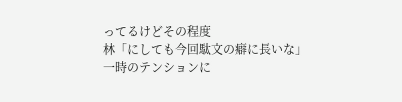ってるけどその程度
林「にしても今回駄文の癖に長いな」
一時のテンションに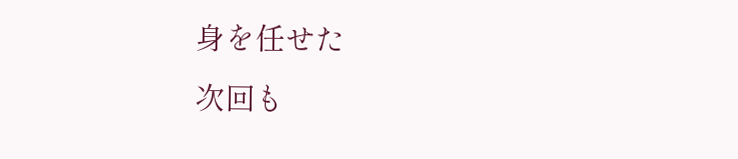身を任せた
次回も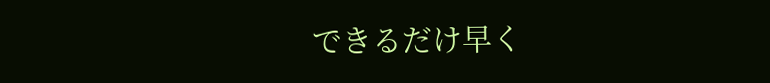できるだけ早く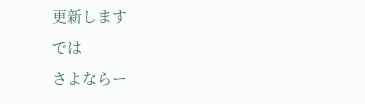更新します
では
さよならー